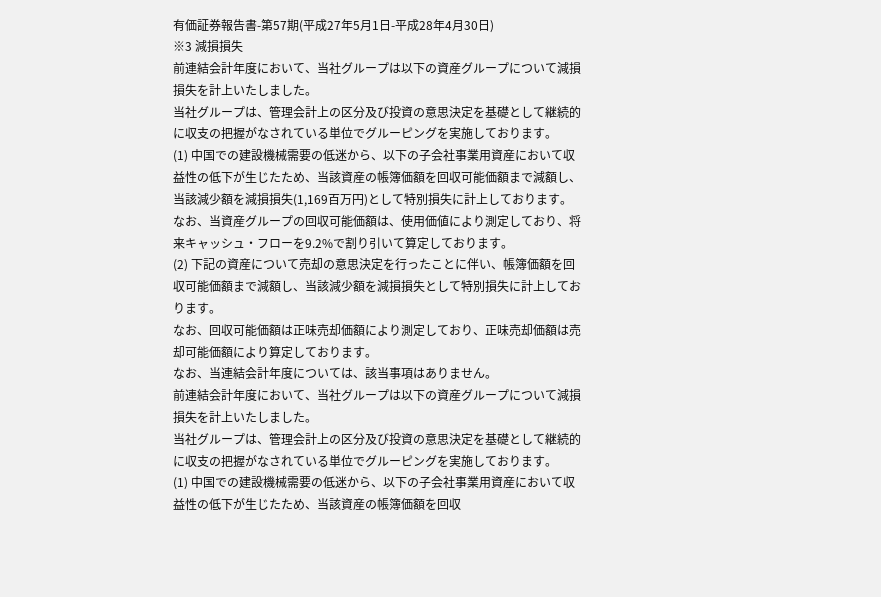有価証券報告書-第57期(平成27年5月1日-平成28年4月30日)
※3 減損損失
前連結会計年度において、当社グループは以下の資産グループについて減損損失を計上いたしました。
当社グループは、管理会計上の区分及び投資の意思決定を基礎として継続的に収支の把握がなされている単位でグルーピングを実施しております。
(1) 中国での建設機械需要の低迷から、以下の子会社事業用資産において収益性の低下が生じたため、当該資産の帳簿価額を回収可能価額まで減額し、当該減少額を減損損失(1,169百万円)として特別損失に計上しております。
なお、当資産グループの回収可能価額は、使用価値により測定しており、将来キャッシュ・フローを9.2%で割り引いて算定しております。
(2) 下記の資産について売却の意思決定を行ったことに伴い、帳簿価額を回収可能価額まで減額し、当該減少額を減損損失として特別損失に計上しております。
なお、回収可能価額は正味売却価額により測定しており、正味売却価額は売却可能価額により算定しております。
なお、当連結会計年度については、該当事項はありません。
前連結会計年度において、当社グループは以下の資産グループについて減損損失を計上いたしました。
当社グループは、管理会計上の区分及び投資の意思決定を基礎として継続的に収支の把握がなされている単位でグルーピングを実施しております。
(1) 中国での建設機械需要の低迷から、以下の子会社事業用資産において収益性の低下が生じたため、当該資産の帳簿価額を回収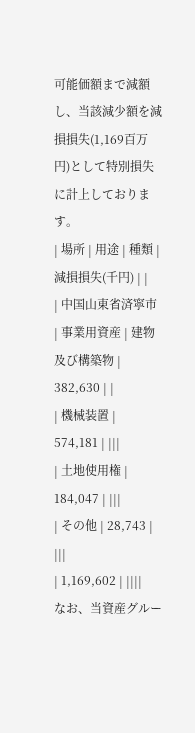可能価額まで減額し、当該減少額を減損損失(1,169百万円)として特別損失に計上しております。
| 場所 | 用途 | 種類 | 減損損失(千円) | |
| 中国山東省済寧市 | 事業用資産 | 建物及び構築物 | 382,630 | |
| 機械装置 | 574,181 | |||
| 土地使用権 | 184,047 | |||
| その他 | 28,743 | |||
| 1,169,602 | ||||
なお、当資産グルー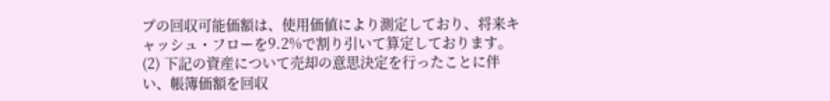プの回収可能価額は、使用価値により測定しており、将来キャッシュ・フローを9.2%で割り引いて算定しております。
(2) 下記の資産について売却の意思決定を行ったことに伴い、帳簿価額を回収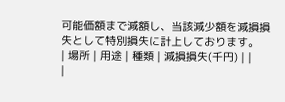可能価額まで減額し、当該減少額を減損損失として特別損失に計上しております。
| 場所 | 用途 | 種類 | 減損損失(千円) | |
|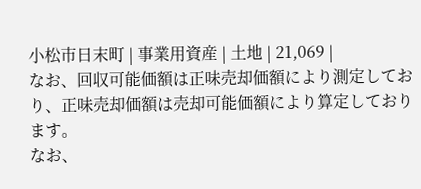小松市日末町 | 事業用資産 | 土地 | 21,069 |
なお、回収可能価額は正味売却価額により測定しており、正味売却価額は売却可能価額により算定しております。
なお、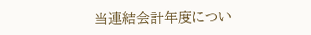当連結会計年度につい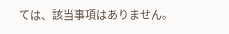ては、該当事項はありません。